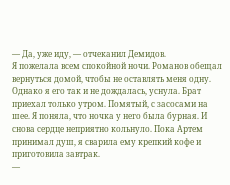— Да, уже иду, — отчеканил Демидов.
Я пожелала всем спокойной ночи. Романов обещал вернуться домой, чтобы не оставлять меня одну. Однако я его так и не дождалась, уснула. Брат приехал только утром. Помятый, с засосами на шее. Я поняла, что ночка у него была бурная. И снова сердце неприятно кольнуло. Пока Артем принимал душ, я сварила ему крепкий кофе и приготовила завтрак.
—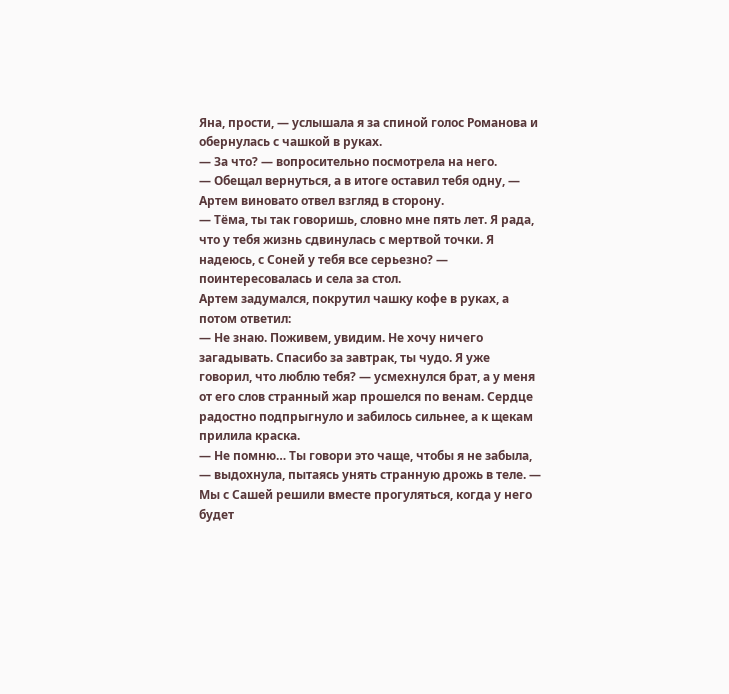Яна, прости, — услышала я за спиной голос Романова и обернулась с чашкой в руках.
— За что? — вопросительно посмотрела на него.
— Обещал вернуться, а в итоге оставил тебя одну, — Артем виновато отвел взгляд в сторону.
— Тёма, ты так говоришь, словно мне пять лет. Я рада, что у тебя жизнь сдвинулась с мертвой точки. Я надеюсь, с Соней у тебя все серьезно? — поинтересовалась и села за стол.
Артем задумался, покрутил чашку кофе в руках, а потом ответил:
— Не знаю. Поживем, увидим. Не хочу ничего загадывать. Спасибо за завтрак, ты чудо. Я уже говорил, что люблю тебя? — усмехнулся брат, а у меня от его слов странный жар прошелся по венам. Сердце радостно подпрыгнуло и забилось сильнее, а к щекам прилила краска.
— Не помню… Ты говори это чаще, чтобы я не забыла, — выдохнула, пытаясь унять странную дрожь в теле. — Мы с Сашей решили вместе прогуляться, когда у него будет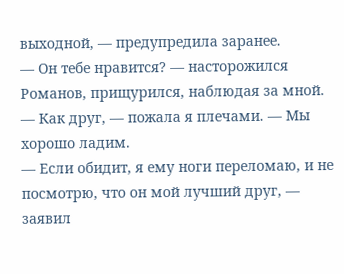выходной, — предупредила заранее.
— Он тебе нравится? — насторожился Романов, прищурился, наблюдая за мной.
— Как друг, — пожала я плечами. — Мы хорошо ладим.
— Если обидит, я ему ноги переломаю, и не посмотрю, что он мой лучший друг, — заявил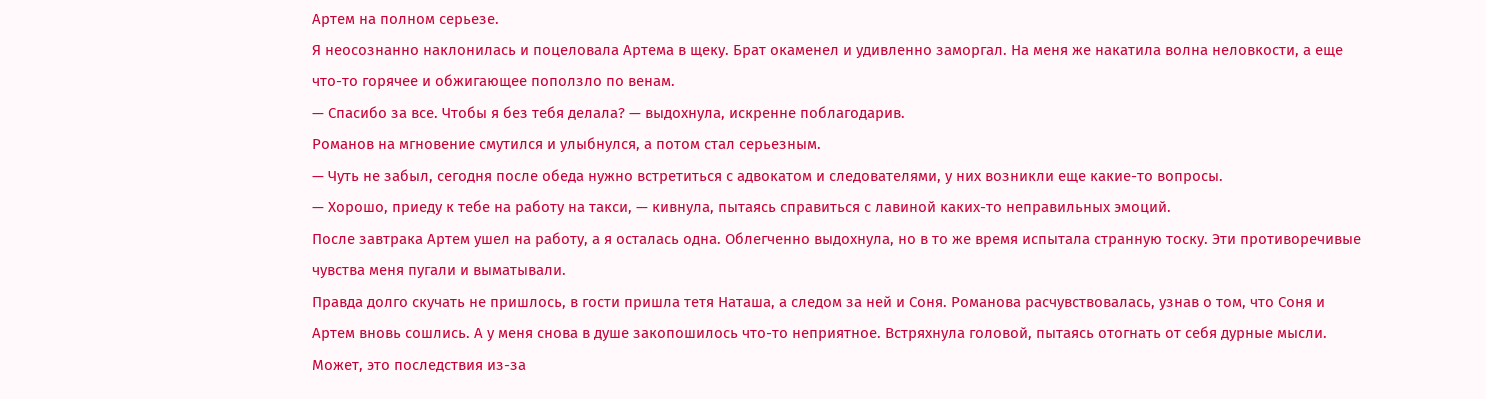Артем на полном серьезе.
Я неосознанно наклонилась и поцеловала Артема в щеку. Брат окаменел и удивленно заморгал. На меня же накатила волна неловкости, а еще что-то горячее и обжигающее поползло по венам.
— Спасибо за все. Чтобы я без тебя делала? — выдохнула, искренне поблагодарив.
Романов на мгновение смутился и улыбнулся, а потом стал серьезным.
— Чуть не забыл, сегодня после обеда нужно встретиться с адвокатом и следователями, у них возникли еще какие-то вопросы.
— Хорошо, приеду к тебе на работу на такси, — кивнула, пытаясь справиться с лавиной каких-то неправильных эмоций.
После завтрака Артем ушел на работу, а я осталась одна. Облегченно выдохнула, но в то же время испытала странную тоску. Эти противоречивые чувства меня пугали и выматывали.
Правда долго скучать не пришлось, в гости пришла тетя Наташа, а следом за ней и Соня. Романова расчувствовалась, узнав о том, что Соня и Артем вновь сошлись. А у меня снова в душе закопошилось что-то неприятное. Встряхнула головой, пытаясь отогнать от себя дурные мысли. Может, это последствия из-за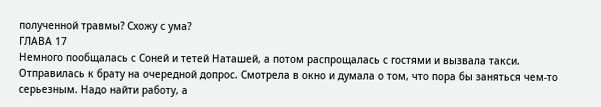полученной травмы? Схожу с ума?
ГЛАВА 17
Немного пообщалась с Соней и тетей Наташей, а потом распрощалась с гостями и вызвала такси. Отправилась к брату на очередной допрос. Смотрела в окно и думала о том, что пора бы заняться чем-то серьезным. Надо найти работу, а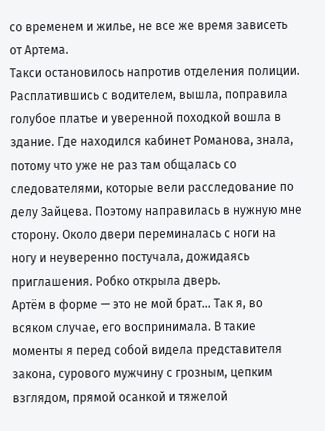со временем и жилье, не все же время зависеть от Артема.
Такси остановилось напротив отделения полиции. Расплатившись с водителем, вышла, поправила голубое платье и уверенной походкой вошла в здание. Где находился кабинет Романова, знала, потому что уже не раз там общалась со следователями, которые вели расследование по делу Зайцева. Поэтому направилась в нужную мне сторону. Около двери переминалась с ноги на ногу и неуверенно постучала, дожидаясь приглашения. Робко открыла дверь.
Артём в форме — это не мой брат… Так я, во всяком случае, его воспринимала. В такие моменты я перед собой видела представителя закона, сурового мужчину с грозным, цепким взглядом, прямой осанкой и тяжелой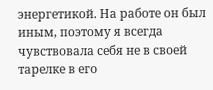энергетикой. На работе он был иным, поэтому я всегда чувствовала себя не в своей тарелке в его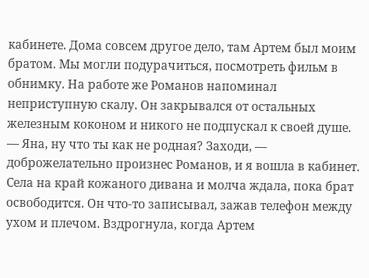кабинете. Дома совсем другое дело, там Артем был моим братом. Мы могли подурачиться, посмотреть фильм в обнимку. На работе же Романов напоминал неприступную скалу. Он закрывался от остальных железным коконом и никого не подпускал к своей душе.
— Яна, ну что ты как не родная? Заходи, — доброжелательно произнес Романов, и я вошла в кабинет.
Села на край кожаного дивана и молча ждала, пока брат освободится. Он что-то записывал, зажав телефон между ухом и плечом. Вздрогнула, когда Артем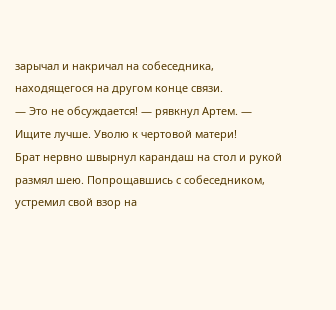зарычал и накричал на собеседника, находящегося на другом конце связи.
— Это не обсуждается! — рявкнул Артем. — Ищите лучше. Уволю к чертовой матери!
Брат нервно швырнул карандаш на стол и рукой размял шею. Попрощавшись с собеседником, устремил свой взор на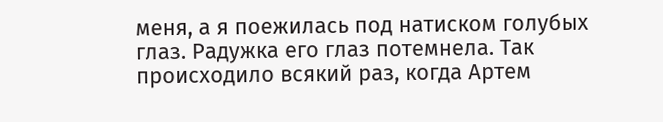меня, а я поежилась под натиском голубых глаз. Радужка его глаз потемнела. Так происходило всякий раз, когда Артем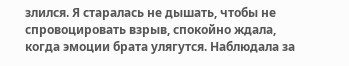злился. Я старалась не дышать, чтобы не спровоцировать взрыв, спокойно ждала, когда эмоции брата улягутся. Наблюдала за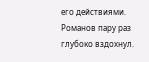его действиями. Романов пару раз глубоко вздохнул.